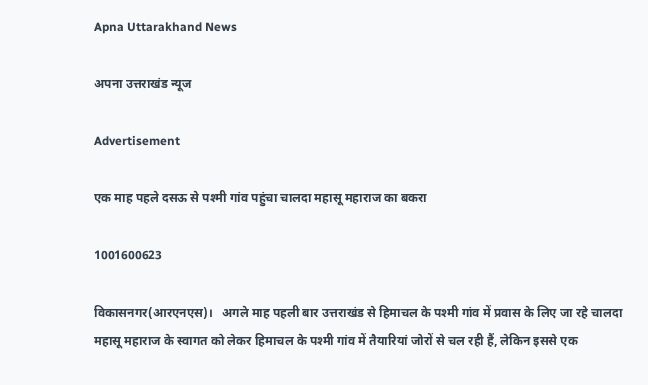Apna Uttarakhand News

अपना उत्तराखंड न्यूज

Advertisement

एक माह पहले दसऊ से पश्मी गांव पहुंचा चालदा महासू महाराज का बकरा

1001600623

विकासनगर(आरएनएस)।   अगले माह पहली बार उत्तराखंड से हिमाचल के पश्मी गांव में प्रवास के लिए जा रहे चालदा महासू महाराज के स्वागत को लेकर हिमाचल के पश्मी गांव में तैयारियां जोरों से चल रही हैं, लेकिन इससे एक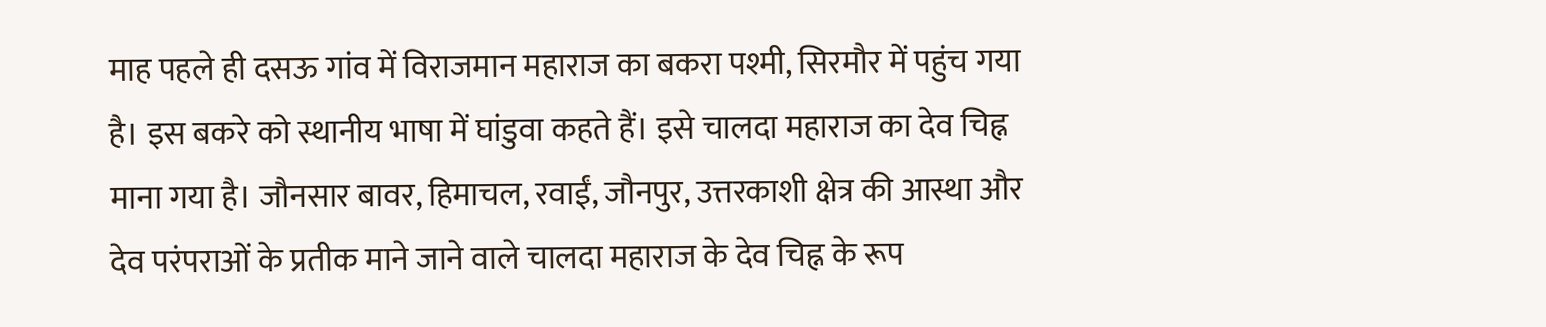माह पहले ही दसऊ गांव में विराजमान महाराज का बकरा पश्मी, सिरमौर में पहुंच गया है। इस बकरे को स्थानीय भाषा में घांडुवा कहते हैं। इसे चालदा महाराज का देव चिह्न माना गया है। जौनसार बावर, हिमाचल, रवाईं, जौनपुर, उत्तरकाशी क्षेत्र की आस्था और देव परंपराओं के प्रतीक माने जाने वाले चालदा महाराज के देव चिह्न के रूप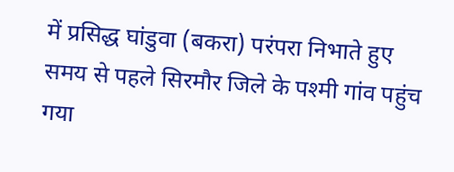में प्रसिद्ध घांडुवा (बकरा) परंपरा निभाते हुए समय से पहले सिरमौर जिले के पश्मी गांव पहुंच गया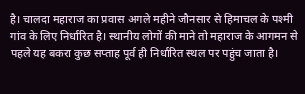है। चालदा महाराज का प्रवास अगले महीने जौनसार से हिमाचल के पश्मी गांव के लिए निर्धारित है। स्थानीय लोगों की माने तो महाराज के आगमन से पहले यह बकरा कुछ सप्ताह पूर्व ही निर्धारित स्थल पर पहुंच जाता है।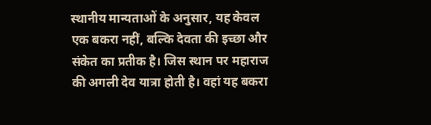स्थानीय मान्यताओं के अनुसार, यह केवल एक बकरा नहीं, बल्कि देवता की इच्छा और संकेत का प्रतीक है। जिस स्थान पर महाराज की अगली देव यात्रा होती है। वहां यह बकरा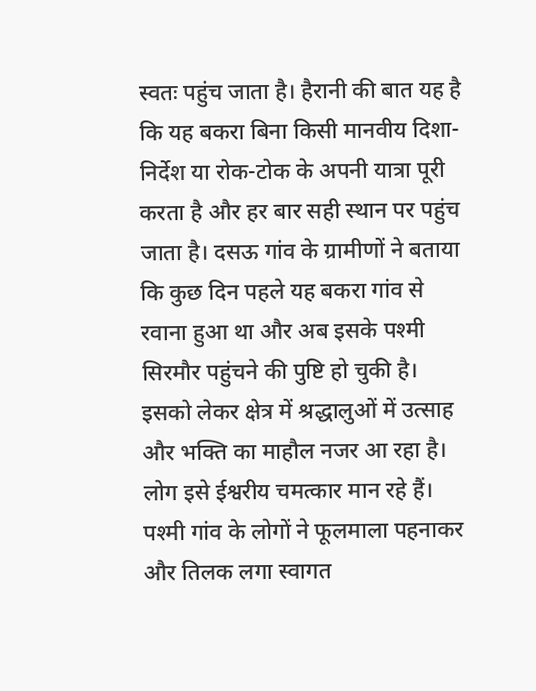स्वतः पहुंच जाता है। हैरानी की बात यह है कि यह बकरा बिना किसी मानवीय दिशा-निर्देश या रोक-टोक के अपनी यात्रा पूरी करता है और हर बार सही स्थान पर पहुंच जाता है। दसऊ गांव के ग्रामीणों ने बताया कि कुछ दिन पहले यह बकरा गांव से रवाना हुआ था और अब इसके पश्मी सिरमौर पहुंचने की पुष्टि हो चुकी है। इसको लेकर क्षेत्र में श्रद्धालुओं में उत्साह और भक्ति का माहौल नजर आ रहा है। लोग इसे ईश्वरीय चमत्कार मान रहे हैं। पश्मी गांव के लोगों ने फूलमाला पहनाकर और तिलक लगा स्वागत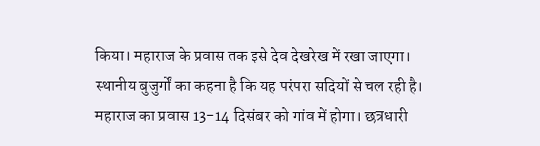किया। महाराज के प्रवास तक इसे देव देखरेख में रखा जाएगा। स्थानीय बुजुर्गों का कहना है कि यह परंपरा सदियों से चल रही है। महाराज का प्रवास 13-14 दिसंबर को गांव में होगा। छत्रधारी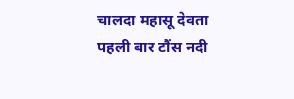चालदा महासू देवता पहली बार टौंस नदी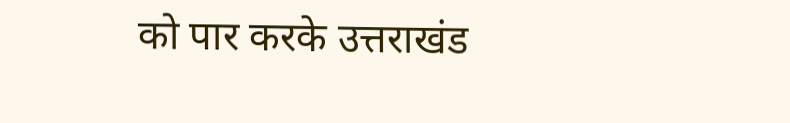को पार करके उत्तराखंड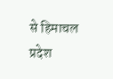से हिमाचल प्रदेश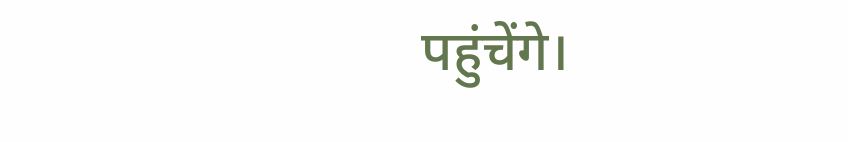पहुंचेंगे।